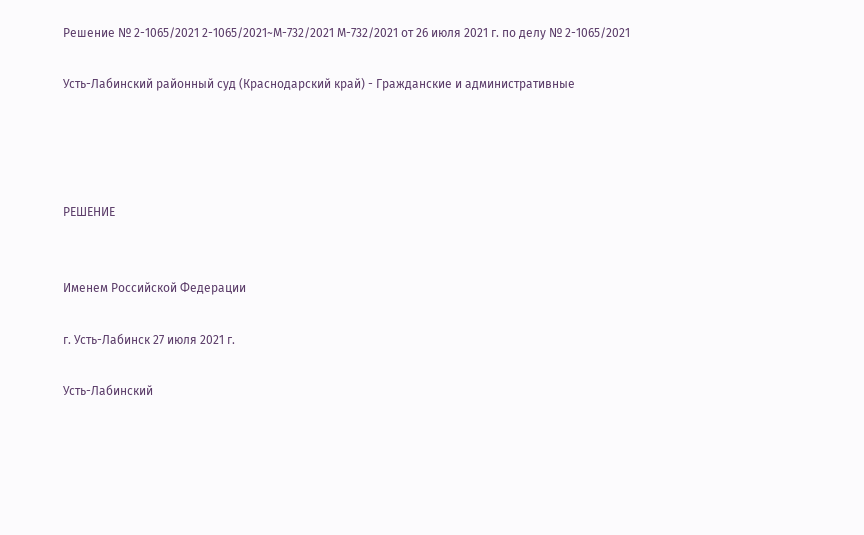Решение № 2-1065/2021 2-1065/2021~М-732/2021 М-732/2021 от 26 июля 2021 г. по делу № 2-1065/2021

Усть-Лабинский районный суд (Краснодарский край) - Гражданские и административные




РЕШЕНИЕ


Именем Российской Федерации

г. Усть-Лабинск 27 июля 2021 г.

Усть-Лабинский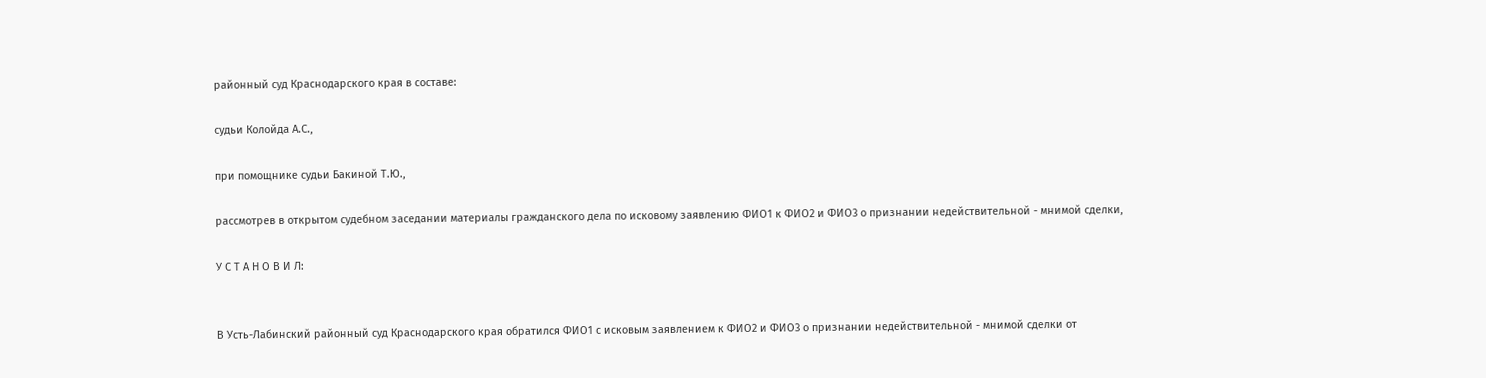районный суд Краснодарского края в составе:

судьи Колойда А.С.,

при помощнике судьи Бакиной Т.Ю.,

рассмотрев в открытом судебном заседании материалы гражданского дела по исковому заявлению ФИО1 к ФИО2 и ФИО3 о признании недействительной - мнимой сделки,

У С Т А Н О В И Л:


В Усть-Лабинский районный суд Краснодарского края обратился ФИО1 с исковым заявлением к ФИО2 и ФИО3 о признании недействительной - мнимой сделки от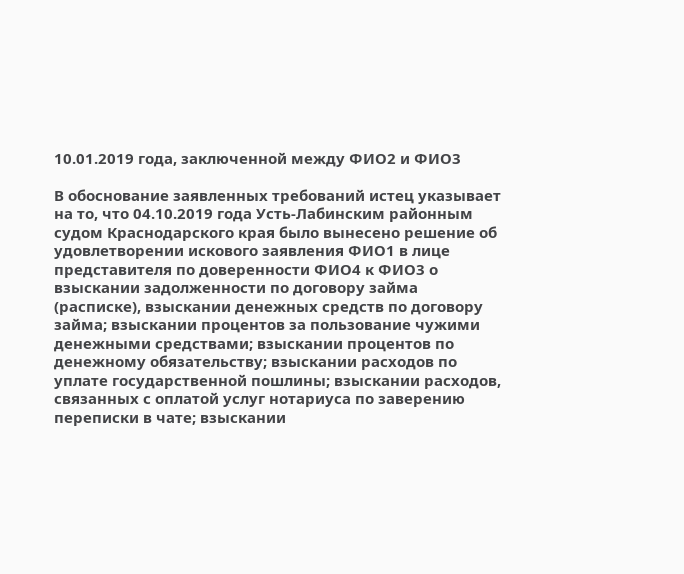10.01.2019 года, заключенной между ФИО2 и ФИО3

В обоснование заявленных требований истец указывает на то, что 04.10.2019 года Усть-Лабинским районным судом Краснодарского края было вынесено решение об удовлетворении искового заявления ФИО1 в лице представителя по доверенности ФИО4 к ФИО3 о взыскании задолженности по договору займа (расписке), взыскании денежных средств по договору займа; взыскании процентов за пользование чужими денежными средствами; взыскании процентов по денежному обязательству; взыскании расходов по уплате государственной пошлины; взыскании расходов, связанных с оплатой услуг нотариуса по заверению переписки в чате; взыскании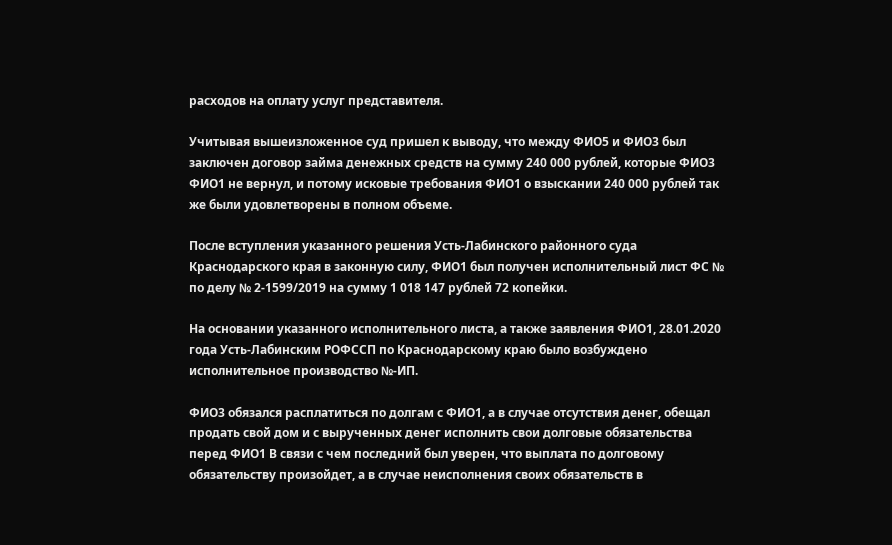расходов на оплату услуг представителя.

Учитывая вышеизложенное суд пришел к выводу, что между ФИО5 и ФИО3 был заключен договор займа денежных средств на сумму 240 000 рублей, которые ФИО3 ФИО1 не вернул, и потому исковые требования ФИО1 о взыскании 240 000 рублей так же были удовлетворены в полном объеме.

После вступления указанного решения Усть-Лабинского районного суда Краснодарского края в законную силу, ФИО1 был получен исполнительный лист ФС № по делу № 2-1599/2019 на сумму 1 018 147 рублей 72 копейки.

На основании указанного исполнительного листа, а также заявления ФИО1, 28.01.2020 года Усть-Лабинским РОФССП по Краснодарскому краю было возбуждено исполнительное производство №-ИП.

ФИО3 обязался расплатиться по долгам с ФИО1, а в случае отсутствия денег, обещал продать свой дом и с вырученных денег исполнить свои долговые обязательства перед ФИО1 В связи с чем последний был уверен, что выплата по долговому обязательству произойдет, а в случае неисполнения своих обязательств в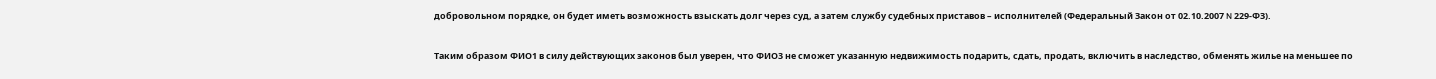добровольном порядке, он будет иметь возможность взыскать долг через суд, а затем службу судебных приставов – исполнителей (Федеральный Закон от 02.10.2007 N 229-ФЗ).

Таким образом ФИО1 в силу действующих законов был уверен, что ФИО3 не сможет указанную недвижимость подарить, сдать, продать, включить в наследство, обменять жилье на меньшее по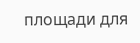площади для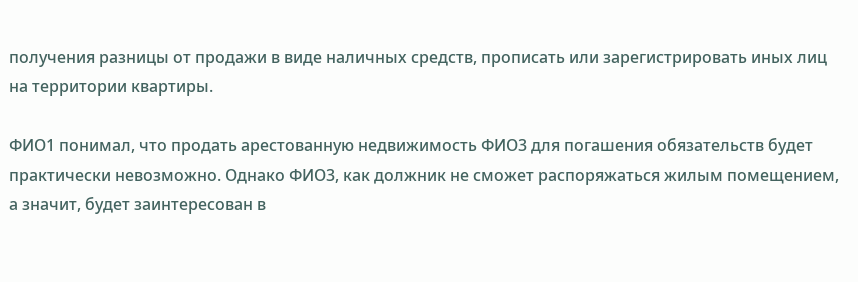получения разницы от продажи в виде наличных средств, прописать или зарегистрировать иных лиц на территории квартиры.

ФИО1 понимал, что продать арестованную недвижимость ФИО3 для погашения обязательств будет практически невозможно. Однако ФИО3, как должник не сможет распоряжаться жилым помещением, а значит, будет заинтересован в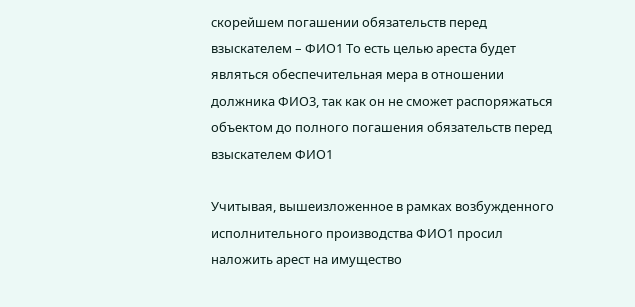скорейшем погашении обязательств перед взыскателем – ФИО1 То есть целью ареста будет являться обеспечительная мера в отношении должника ФИО3, так как он не сможет распоряжаться объектом до полного погашения обязательств перед взыскателем ФИО1

Учитывая, вышеизложенное в рамках возбужденного исполнительного производства ФИО1 просил наложить арест на имущество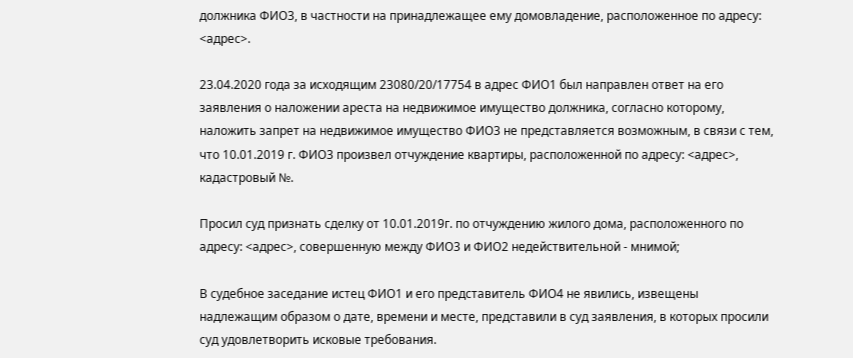должника ФИО3, в частности на принадлежащее ему домовладение, расположенное по адресу: <адрес>.

23.04.2020 года за исходящим 23080/20/17754 в адрес ФИО1 был направлен ответ на его заявления о наложении ареста на недвижимое имущество должника, согласно которому, наложить запрет на недвижимое имущество ФИО3 не представляется возможным, в связи с тем, что 10.01.2019 г. ФИО3 произвел отчуждение квартиры, расположенной по адресу: <адрес>, кадастровый №.

Просил суд признать сделку от 10.01.2019г. по отчуждению жилого дома, расположенного по адресу: <адрес>, совершенную между ФИО3 и ФИО2 недействительной - мнимой;

В судебное заседание истец ФИО1 и его представитель ФИО4 не явились, извещены надлежащим образом о дате, времени и месте, представили в суд заявления, в которых просили суд удовлетворить исковые требования.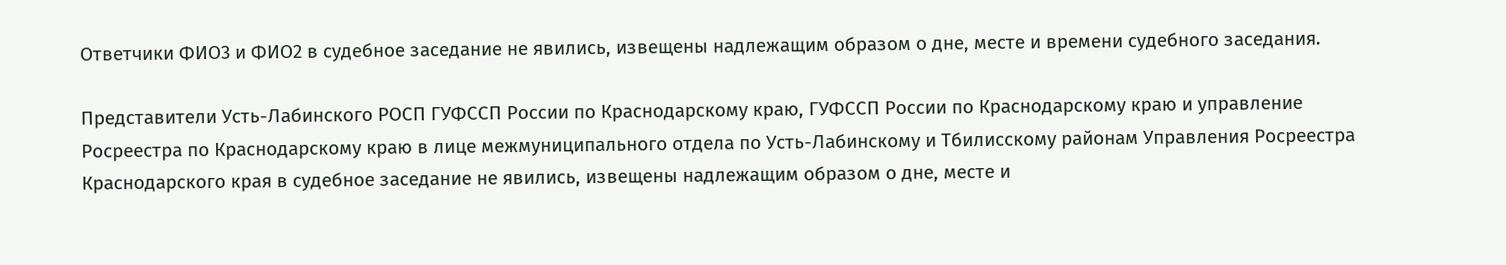Ответчики ФИО3 и ФИО2 в судебное заседание не явились, извещены надлежащим образом о дне, месте и времени судебного заседания.

Представители Усть-Лабинского РОСП ГУФССП России по Краснодарскому краю, ГУФССП России по Краснодарскому краю и управление Росреестра по Краснодарскому краю в лице межмуниципального отдела по Усть-Лабинскому и Тбилисскому районам Управления Росреестра Краснодарского края в судебное заседание не явились, извещены надлежащим образом о дне, месте и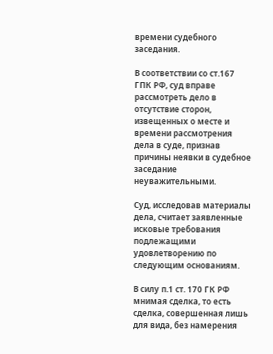времени судебного заседания.

В соответствии со ст.167 ГПК РФ, суд вправе рассмотреть дело в отсутствие сторон, извещенных о месте и времени рассмотрения дела в суде, признав причины неявки в судебное заседание неуважительными.

Суд, исследовав материалы дела, считает заявленные исковые требования подлежащими удовлетворению по следующим основаниям.

В силу п.1 ст. 170 ГК РФ мнимая сделка, то есть сделка, совершенная лишь для вида, без намерения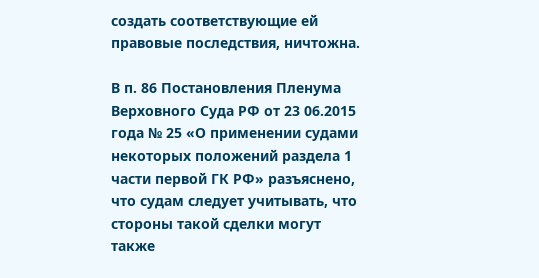создать соответствующие ей правовые последствия, ничтожна.

В п. 86 Постановления Пленума Верховного Суда РФ от 23 06.2015 года № 25 «О применении судами некоторых положений раздела 1 части первой ГК РФ» разъяснено, что судам следует учитывать, что стороны такой сделки могут также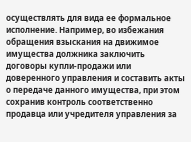осуществлять для вида ее формальное исполнение. Например, во избежания обращения взыскания на движимое имущества должника заключить договоры купли-продажи или доверенного управления и составить акты о передаче данного имущества, при этом сохранив контроль соответственно продавца или учредителя управления за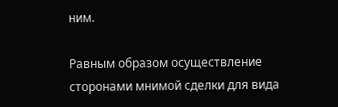ним.

Равным образом осуществление сторонами мнимой сделки для вида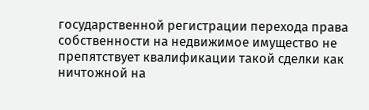государственной регистрации перехода права собственности на недвижимое имущество не препятствует квалификации такой сделки как ничтожной на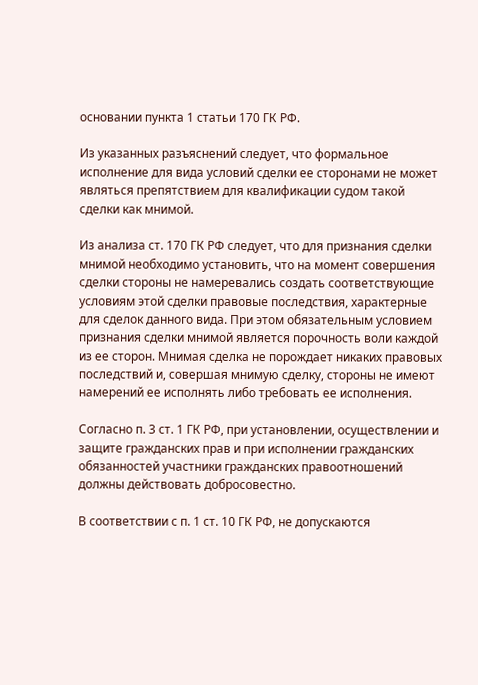основании пункта 1 статьи 170 ГК РФ.

Из указанных разъяснений следует, что формальное исполнение для вида условий сделки ее сторонами не может являться препятствием для квалификации судом такой сделки как мнимой.

Из анализа ст. 170 ГК РФ следует, что для признания сделки мнимой необходимо установить, что на момент совершения сделки стороны не намеревались создать соответствующие условиям этой сделки правовые последствия, характерные для сделок данного вида. При этом обязательным условием признания сделки мнимой является порочность воли каждой из ее сторон. Мнимая сделка не порождает никаких правовых последствий и, совершая мнимую сделку, стороны не имеют намерений ее исполнять либо требовать ее исполнения.

Согласно п. 3 ст. 1 ГК РФ, при установлении, осуществлении и защите гражданских прав и при исполнении гражданских обязанностей участники гражданских правоотношений должны действовать добросовестно.

В соответствии с п. 1 ст. 10 ГК РФ, не допускаются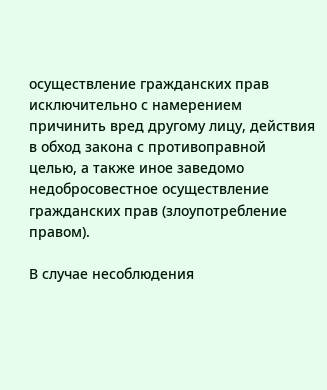осуществление гражданских прав исключительно с намерением причинить вред другому лицу, действия в обход закона с противоправной целью, а также иное заведомо недобросовестное осуществление гражданских прав (злоупотребление правом).

В случае несоблюдения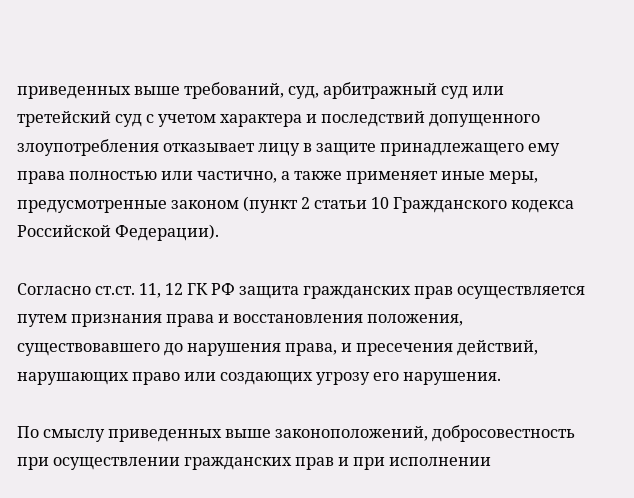приведенных выше требований, суд, арбитражный суд или третейский суд с учетом характера и последствий допущенного злоупотребления отказывает лицу в защите принадлежащего ему права полностью или частично, а также применяет иные меры, предусмотренные законом (пункт 2 статьи 10 Гражданского кодекса Российской Федерации).

Согласно ст.ст. 11, 12 ГК РФ защита гражданских прав осуществляется путем признания права и восстановления положения, существовавшего до нарушения права, и пресечения действий, нарушающих право или создающих угрозу его нарушения.

По смыслу приведенных выше законоположений, добросовестность при осуществлении гражданских прав и при исполнении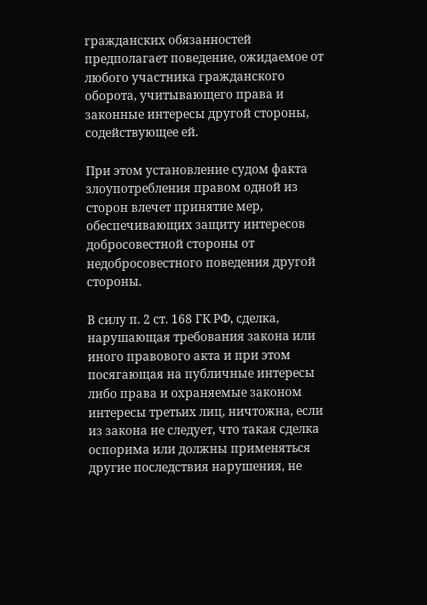гражданских обязанностей предполагает поведение, ожидаемое от любого участника гражданского оборота, учитывающего права и законные интересы другой стороны, содействующее ей.

При этом установление судом факта злоупотребления правом одной из сторон влечет принятие мер, обеспечивающих защиту интересов добросовестной стороны от недобросовестного поведения другой стороны.

В силу п. 2 ст. 168 ГК РФ, сделка, нарушающая требования закона или иного правового акта и при этом посягающая на публичные интересы либо права и охраняемые законом интересы третьих лиц, ничтожна, если из закона не следует, что такая сделка оспорима или должны применяться другие последствия нарушения, не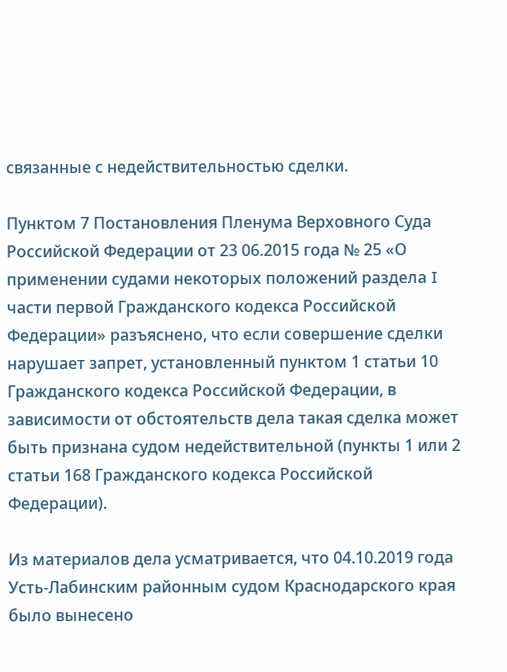связанные с недействительностью сделки.

Пунктом 7 Постановления Пленума Верховного Суда Российской Федерации от 23 06.2015 года № 25 «О применении судами некоторых положений раздела I части первой Гражданского кодекса Российской Федерации» разъяснено, что если совершение сделки нарушает запрет, установленный пунктом 1 статьи 10 Гражданского кодекса Российской Федерации, в зависимости от обстоятельств дела такая сделка может быть признана судом недействительной (пункты 1 или 2 статьи 168 Гражданского кодекса Российской Федерации).

Из материалов дела усматривается, что 04.10.2019 года Усть-Лабинским районным судом Краснодарского края было вынесено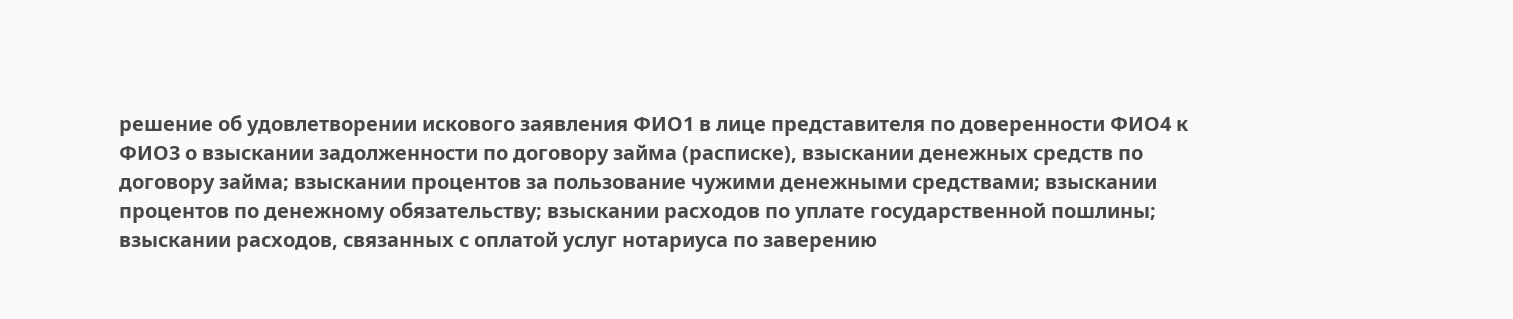решение об удовлетворении искового заявления ФИО1 в лице представителя по доверенности ФИО4 к ФИО3 о взыскании задолженности по договору займа (расписке), взыскании денежных средств по договору займа; взыскании процентов за пользование чужими денежными средствами; взыскании процентов по денежному обязательству; взыскании расходов по уплате государственной пошлины; взыскании расходов, связанных с оплатой услуг нотариуса по заверению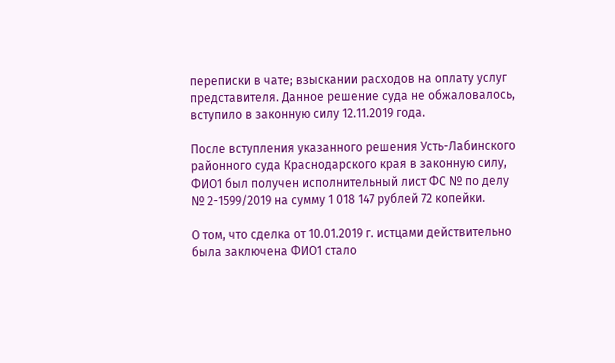переписки в чате; взыскании расходов на оплату услуг представителя. Данное решение суда не обжаловалось, вступило в законную силу 12.11.2019 года.

После вступления указанного решения Усть-Лабинского районного суда Краснодарского края в законную силу, ФИО1 был получен исполнительный лист ФС № по делу № 2-1599/2019 на сумму 1 018 147 рублей 72 копейки.

О том, что сделка от 10.01.2019 г. истцами действительно была заключена ФИО1 стало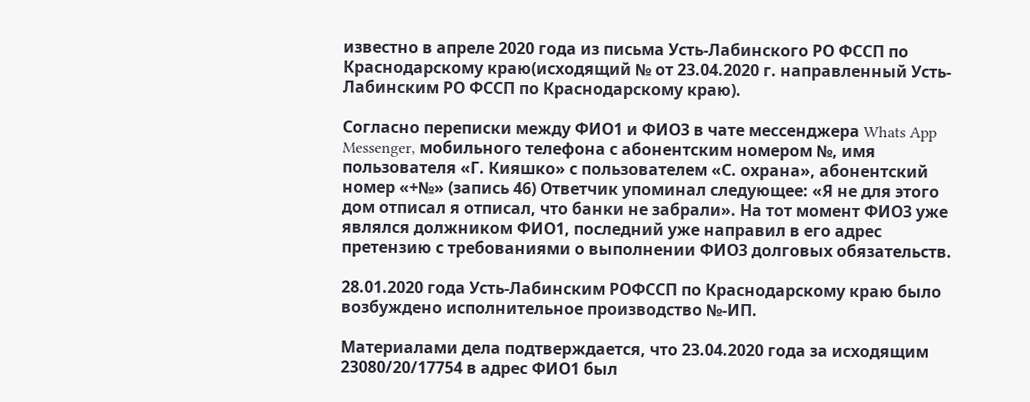известно в апреле 2020 года из письма Усть-Лабинского РО ФССП по Краснодарскому краю(исходящий № от 23.04.2020 г. направленный Усть-Лабинским РО ФССП по Краснодарскому краю).

Согласно переписки между ФИО1 и ФИО3 в чате мессенджера Whats App Messenger, мобильного телефона с абонентским номером №, имя пользователя «Г. Кияшко» с пользователем «С. охрана», абонентский номер «+№» (запись 46) Ответчик упоминал следующее: «Я не для этого дом отписал я отписал, что банки не забрали». На тот момент ФИО3 уже являлся должником ФИО1, последний уже направил в его адрес претензию с требованиями о выполнении ФИО3 долговых обязательств.

28.01.2020 года Усть-Лабинским РОФССП по Краснодарскому краю было возбуждено исполнительное производство №-ИП.

Материалами дела подтверждается, что 23.04.2020 года за исходящим 23080/20/17754 в адрес ФИО1 был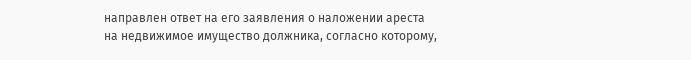направлен ответ на его заявления о наложении ареста на недвижимое имущество должника, согласно которому,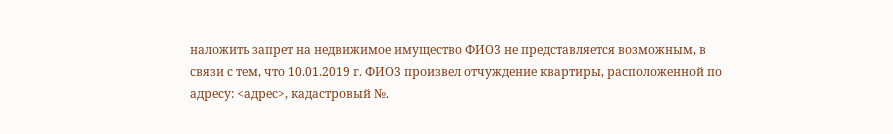наложить запрет на недвижимое имущество ФИО3 не представляется возможным, в связи с тем, что 10.01.2019 г. ФИО3 произвел отчуждение квартиры, расположенной по адресу: <адрес>, кадастровый №.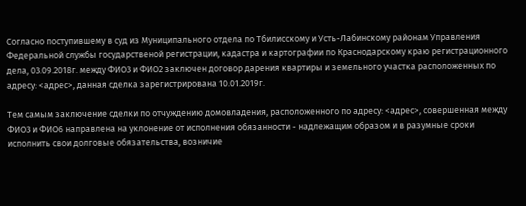Согласно поступившему в суд из Муниципального отдела по Тбилисскому и Усть-Лабинскому районам Управления Федеральной службы государственой регистрации, кадастра и картографии по Краснодарскому краю регистрационного дела, 03.09.2018г. между ФИО3 и ФИО2 заключен договор дарения квартиры и земельного участка расположенных по адресу: <адрес>, данная сделка зарегистрирована 10.01.2019г.

Тем самым заключение сделки по отчуждению домовладения, расположенного по адресу: <адрес>, совершенная между ФИО3 и ФИО6 направлена на уклонение от исполнения обязанности - надлежащим образом и в разумные сроки исполнить свои долговые обязательства, возничие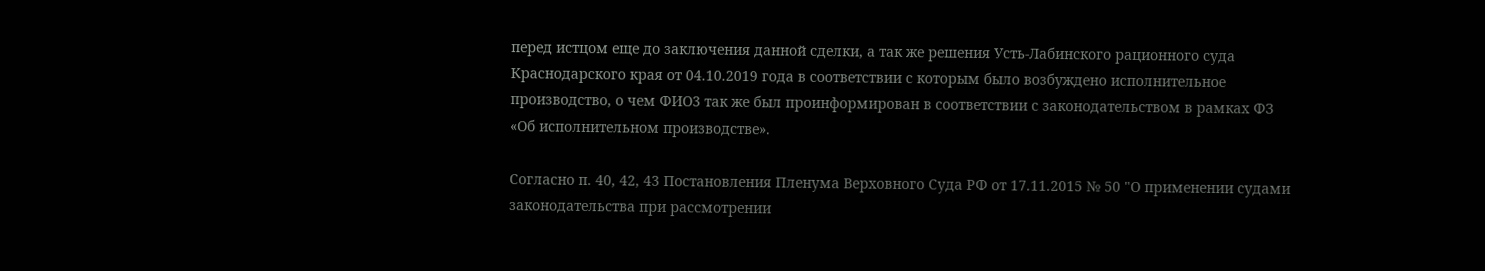перед истцом еще до заключения данной сделки, а так же решения Усть-Лабинского рационного суда Краснодарского края от 04.10.2019 года в соответствии с которым было возбуждено исполнительное производство, о чем ФИО3 так же был проинформирован в соответствии с законодательством в рамках ФЗ «Об исполнительном производстве».

Согласно п. 40, 42, 43 Постановления Пленума Верховного Суда РФ от 17.11.2015 № 50 "О применении судами законодательства при рассмотрении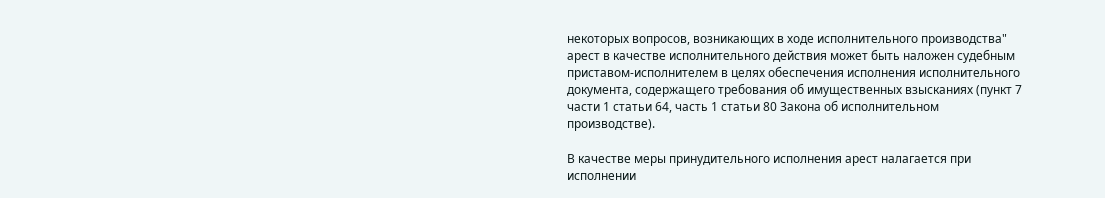некоторых вопросов, возникающих в ходе исполнительного производства" арест в качестве исполнительного действия может быть наложен судебным приставом-исполнителем в целях обеспечения исполнения исполнительного документа, содержащего требования об имущественных взысканиях (пункт 7 части 1 статьи 64, часть 1 статьи 80 Закона об исполнительном производстве).

В качестве меры принудительного исполнения арест налагается при исполнении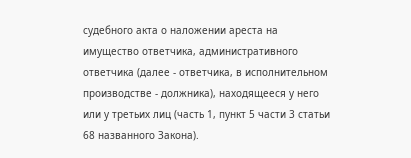судебного акта о наложении ареста на имущество ответчика, административного ответчика (далее - ответчика, в исполнительном производстве - должника), находящееся у него или у третьих лиц (часть 1, пункт 5 части 3 статьи 68 названного Закона).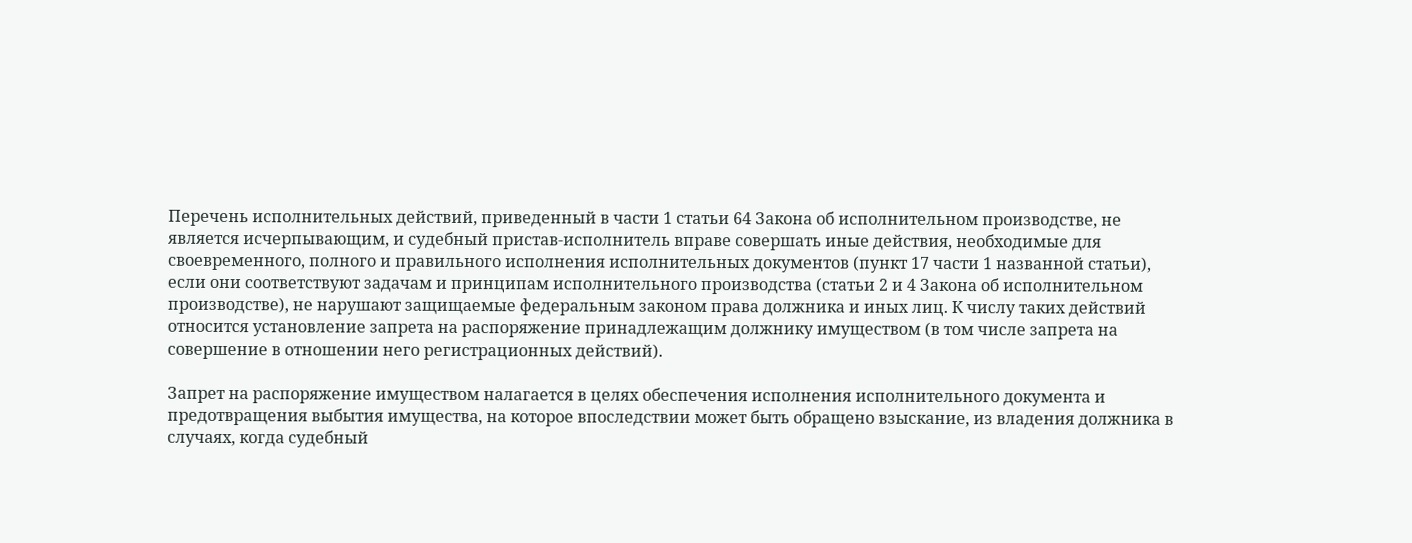Перечень исполнительных действий, приведенный в части 1 статьи 64 Закона об исполнительном производстве, не является исчерпывающим, и судебный пристав-исполнитель вправе совершать иные действия, необходимые для своевременного, полного и правильного исполнения исполнительных документов (пункт 17 части 1 названной статьи), если они соответствуют задачам и принципам исполнительного производства (статьи 2 и 4 Закона об исполнительном производстве), не нарушают защищаемые федеральным законом права должника и иных лиц. К числу таких действий относится установление запрета на распоряжение принадлежащим должнику имуществом (в том числе запрета на совершение в отношении него регистрационных действий).

Запрет на распоряжение имуществом налагается в целях обеспечения исполнения исполнительного документа и предотвращения выбытия имущества, на которое впоследствии может быть обращено взыскание, из владения должника в случаях, когда судебный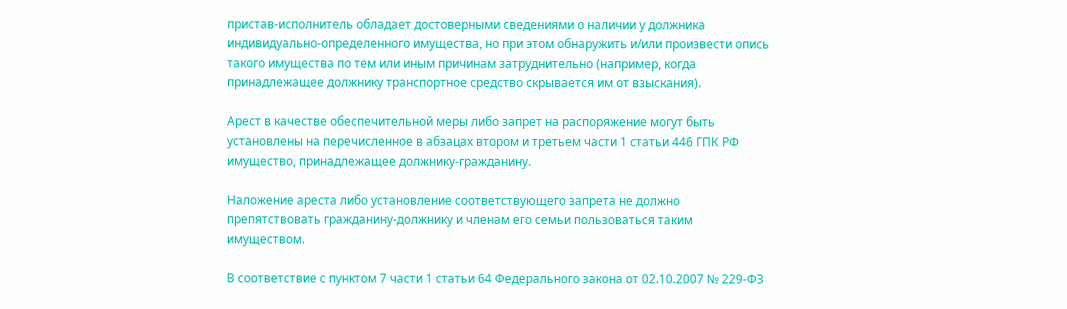пристав-исполнитель обладает достоверными сведениями о наличии у должника индивидуально-определенного имущества, но при этом обнаружить и/или произвести опись такого имущества по тем или иным причинам затруднительно (например, когда принадлежащее должнику транспортное средство скрывается им от взыскания).

Арест в качестве обеспечительной меры либо запрет на распоряжение могут быть установлены на перечисленное в абзацах втором и третьем части 1 статьи 446 ГПК РФ имущество, принадлежащее должнику-гражданину.

Наложение ареста либо установление соответствующего запрета не должно препятствовать гражданину-должнику и членам его семьи пользоваться таким имуществом.

В соответствие с пунктом 7 части 1 статьи 64 Федерального закона от 02.10.2007 № 229-ФЗ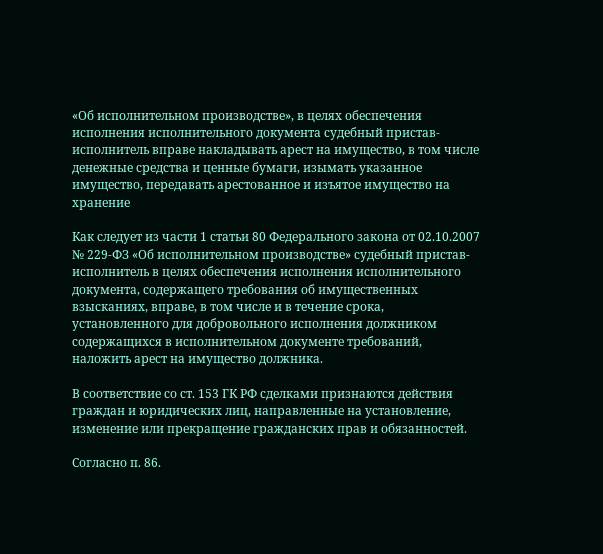«Об исполнительном производстве», в целях обеспечения исполнения исполнительного документа судебный пристав-исполнитель вправе накладывать арест на имущество, в том числе денежные средства и ценные бумаги, изымать указанное имущество, передавать арестованное и изъятое имущество на хранение

Как следует из части 1 статьи 80 Федерального закона от 02.10.2007 № 229-ФЗ «Об исполнительном производстве» судебный пристав-исполнитель в целях обеспечения исполнения исполнительного документа, содержащего требования об имущественных взысканиях, вправе, в том числе и в течение срока, установленного для добровольного исполнения должником содержащихся в исполнительном документе требований, наложить арест на имущество должника.

В соответствие со ст. 153 ГК РФ сделками признаются действия граждан и юридических лиц, направленные на установление, изменение или прекращение гражданских прав и обязанностей.

Согласно п. 86.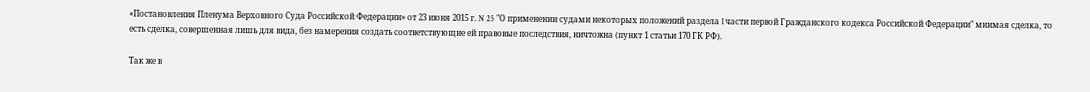«Постановления Пленума Верховного Суда Российской Федерации» от 23 июня 2015 г. N 25 "О применении судами некоторых положений раздела I части первой Гражданского кодекса Российской Федерации" мнимая сделка, то есть сделка, совершенная лишь для вида, без намерения создать соответствующие ей правовые последствия, ничтожна (пункт 1 статьи 170 ГК РФ).

Так же в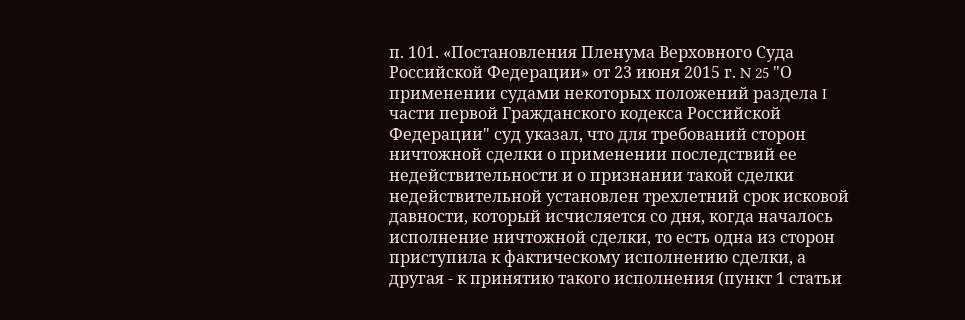п. 101. «Постановления Пленума Верховного Суда Российской Федерации» от 23 июня 2015 г. N 25 "О применении судами некоторых положений раздела I части первой Гражданского кодекса Российской Федерации" суд указал, что для требований сторон ничтожной сделки о применении последствий ее недействительности и о признании такой сделки недействительной установлен трехлетний срок исковой давности, который исчисляется со дня, когда началось исполнение ничтожной сделки, то есть одна из сторон приступила к фактическому исполнению сделки, а другая - к принятию такого исполнения (пункт 1 статьи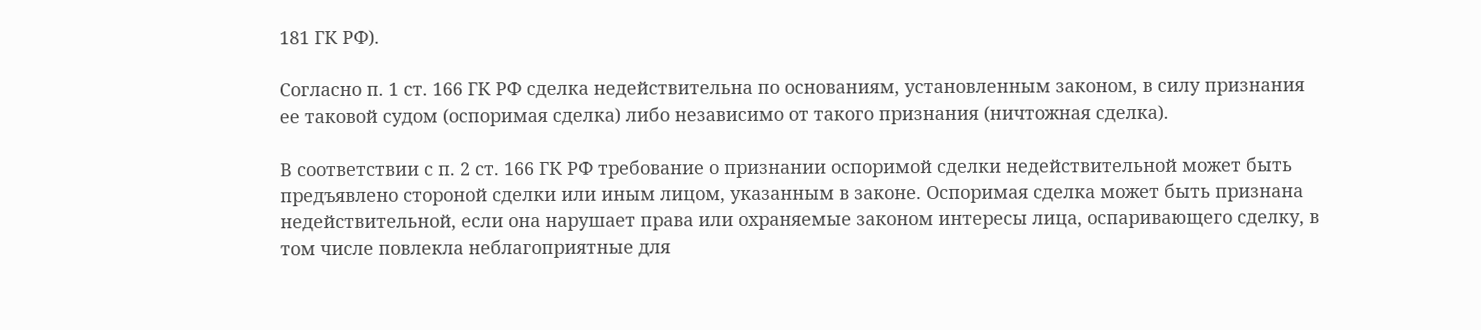181 ГК РФ).

Согласно п. 1 ст. 166 ГК РФ сделка недействительна по основаниям, установленным законом, в силу признания ее таковой судом (оспоримая сделка) либо независимо от такого признания (ничтожная сделка).

В соответствии с п. 2 ст. 166 ГК РФ требование о признании оспоримой сделки недействительной может быть предъявлено стороной сделки или иным лицом, указанным в законе. Оспоримая сделка может быть признана недействительной, если она нарушает права или охраняемые законом интересы лица, оспаривающего сделку, в том числе повлекла неблагоприятные для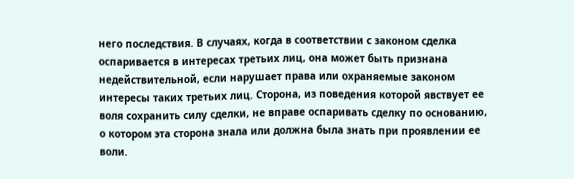него последствия. В случаях, когда в соответствии с законом сделка оспаривается в интересах третьих лиц, она может быть признана недействительной, если нарушает права или охраняемые законом интересы таких третьих лиц. Сторона, из поведения которой явствует ее воля сохранить силу сделки, не вправе оспаривать сделку по основанию, о котором эта сторона знала или должна была знать при проявлении ее воли.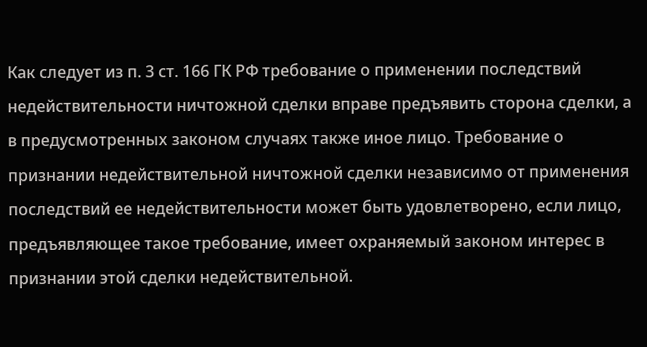Как следует из п. 3 ст. 166 ГК РФ требование о применении последствий недействительности ничтожной сделки вправе предъявить сторона сделки, а в предусмотренных законом случаях также иное лицо. Требование о признании недействительной ничтожной сделки независимо от применения последствий ее недействительности может быть удовлетворено, если лицо, предъявляющее такое требование, имеет охраняемый законом интерес в признании этой сделки недействительной.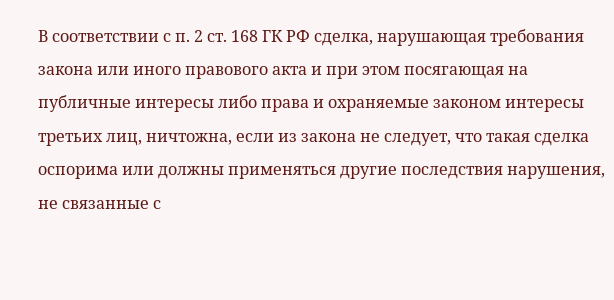В соответствии с п. 2 ст. 168 ГК РФ сделка, нарушающая требования закона или иного правового акта и при этом посягающая на публичные интересы либо права и охраняемые законом интересы третьих лиц, ничтожна, если из закона не следует, что такая сделка оспорима или должны применяться другие последствия нарушения, не связанные с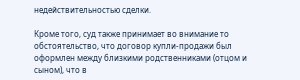недействительностью сделки.

Кроме того, суд также принимает во внимание то обстоятельство, что договор купли-продажи был оформлен между близкими родственниками (отцом и сыном), что в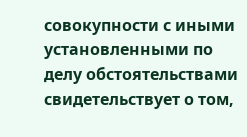совокупности с иными установленными по делу обстоятельствами свидетельствует о том,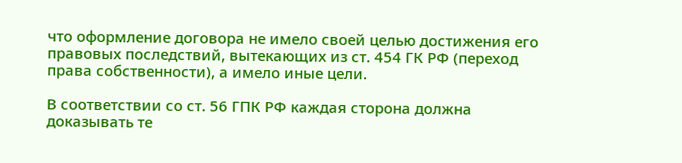что оформление договора не имело своей целью достижения его правовых последствий, вытекающих из ст. 454 ГК РФ (переход права собственности), а имело иные цели.

В соответствии со ст. 56 ГПК РФ каждая сторона должна доказывать те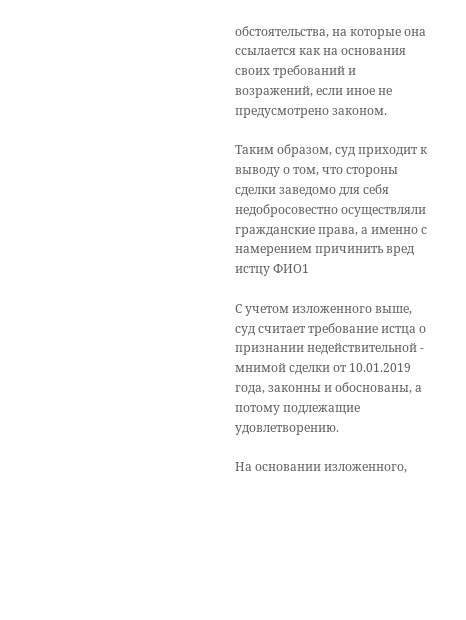обстоятельства, на которые она ссылается как на основания своих требований и возражений, если иное не предусмотрено законом.

Таким образом, суд приходит к выводу о том, что стороны сделки заведомо для себя недобросовестно осуществляли гражданские права, а именно с намерением причинить вред истцу ФИО1

С учетом изложенного выше, суд считает требование истца о признании недействительной - мнимой сделки от 10.01.2019 года, законны и обоснованы, а потому подлежащие удовлетворению.

На основании изложенного,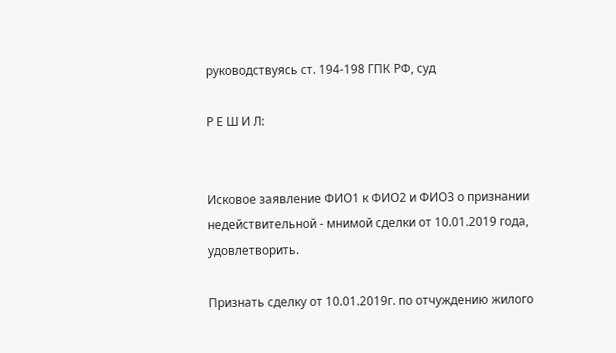руководствуясь ст. 194-198 ГПК РФ, суд

Р Е Ш И Л:


Исковое заявление ФИО1 к ФИО2 и ФИО3 о признании недействительной - мнимой сделки от 10.01.2019 года, удовлетворить.

Признать сделку от 10.01.2019г. по отчуждению жилого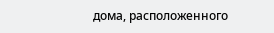дома, расположенного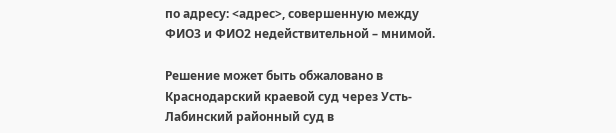по адресу: <адрес>, совершенную между ФИО3 и ФИО2 недействительной – мнимой.

Решение может быть обжаловано в Краснодарский краевой суд через Усть-Лабинский районный суд в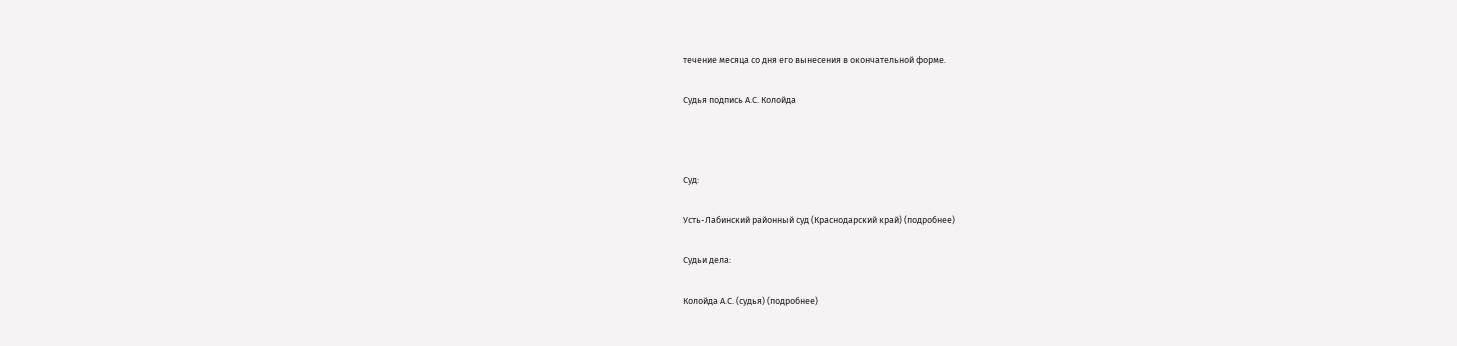течение месяца со дня его вынесения в окончательной форме.

Судья подпись А.С. Колойда



Суд:

Усть-Лабинский районный суд (Краснодарский край) (подробнее)

Судьи дела:

Колойда А.С. (судья) (подробнее)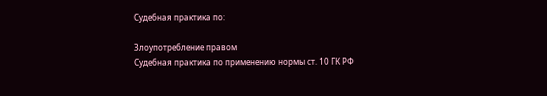Судебная практика по:

Злоупотребление правом
Судебная практика по применению нормы ст. 10 ГК РФ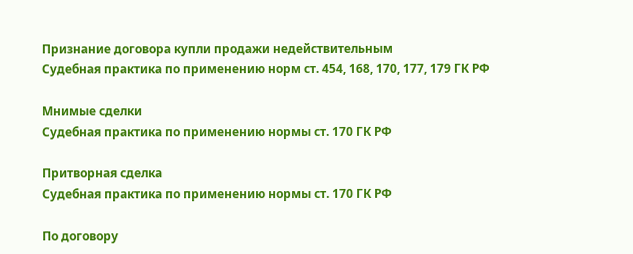Признание договора купли продажи недействительным
Судебная практика по применению норм ст. 454, 168, 170, 177, 179 ГК РФ

Мнимые сделки
Судебная практика по применению нормы ст. 170 ГК РФ

Притворная сделка
Судебная практика по применению нормы ст. 170 ГК РФ

По договору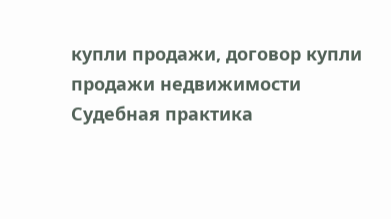купли продажи, договор купли продажи недвижимости
Судебная практика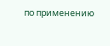по применению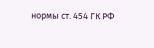нормы ст. 454 ГК РФ